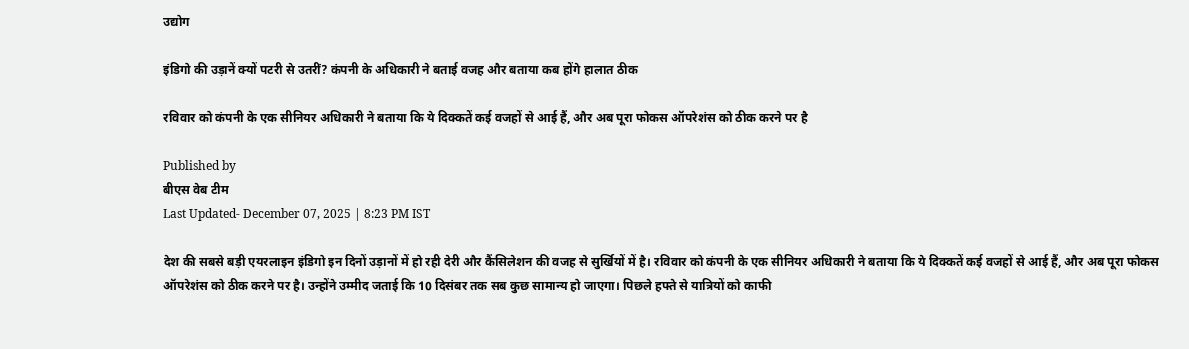उद्योग

इंडिगो की उड़ानें क्यों पटरी से उतरीं? कंपनी के अधिकारी ने बताई वजह और बताया कब होंगे हालात ठीक

रविवार को कंपनी के एक सीनियर अधिकारी ने बताया कि ये दिक्कतें कई वजहों से आई हैं, और अब पूरा फोकस ऑपरेशंस को ठीक करने पर है

Published by
बीएस वेब टीम
Last Updated- December 07, 2025 | 8:23 PM IST

देश की सबसे बड़ी एयरलाइन इंडिगो इन दिनों उड़ानों में हो रही देरी और कैंसिलेशन की वजह से सुर्खियों में है। रविवार को कंपनी के एक सीनियर अधिकारी ने बताया कि ये दिक्कतें कई वजहों से आई हैं, और अब पूरा फोकस ऑपरेशंस को ठीक करने पर है। उन्होंने उम्मीद जताई कि 10 दिसंबर तक सब कुछ सामान्य हो जाएगा। पिछले हफ्ते से यात्रियों को काफी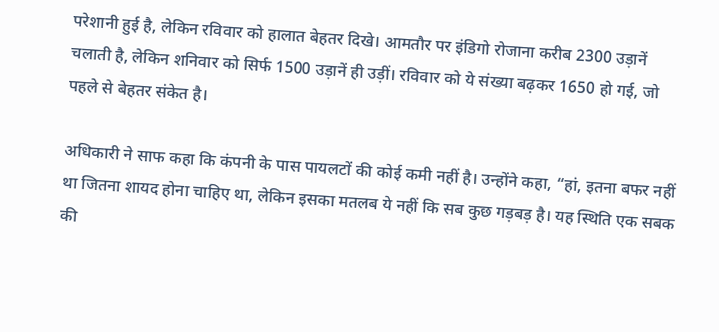परेशानी हुई है, लेकिन रविवार को हालात बेहतर दिखे। आमतौर पर इंडिगो रोजाना करीब 2300 उड़ानें चलाती है, लेकिन शनिवार को सिर्फ 1500 उड़ानें ही उड़ीं। रविवार को ये संख्या बढ़कर 1650 हो गई, जो पहले से बेहतर संकेत है।

अधिकारी ने साफ कहा कि कंपनी के पास पायलटों की कोई कमी नहीं है। उन्होंने कहा, “हां, इतना बफर नहीं था जितना शायद होना चाहिए था, लेकिन इसका मतलब ये नहीं कि सब कुछ गड़बड़ है। यह स्थिति एक सबक की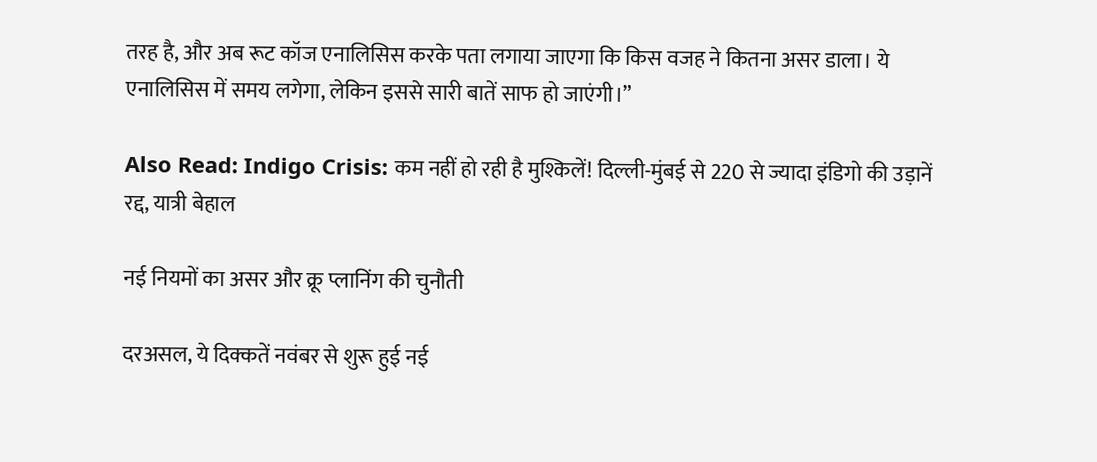तरह है, और अब रूट कॉज एनालिसिस करके पता लगाया जाएगा कि किस वजह ने कितना असर डाला। ये एनालिसिस में समय लगेगा, लेकिन इससे सारी बातें साफ हो जाएंगी।”

Also Read: Indigo Crisis: कम नहीं हो रही है मुश्किलें! दिल्ली-मुंबई से 220 से ज्यादा इंडिगो की उड़ानें रद्द, यात्री बेहाल

नई नियमों का असर और क्रू प्लानिंग की चुनौती

दरअसल, ये दिक्कतें नवंबर से शुरू हुई नई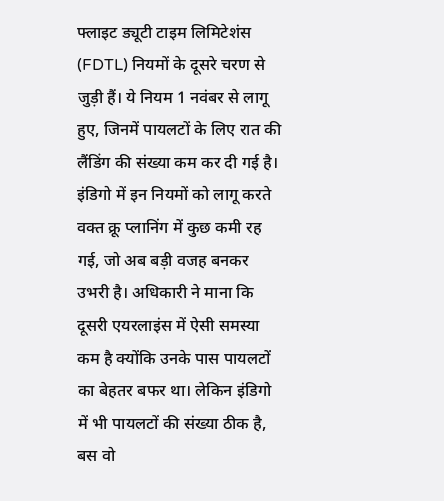फ्लाइट ड्यूटी टाइम लिमिटेशंस (FDTL) नियमों के दूसरे चरण से जुड़ी हैं। ये नियम 1 नवंबर से लागू हुए, जिनमें पायलटों के लिए रात की लैंडिंग की संख्या कम कर दी गई है। इंडिगो में इन नियमों को लागू करते वक्त क्रू प्लानिंग में कुछ कमी रह गई, जो अब बड़ी वजह बनकर उभरी है। अधिकारी ने माना कि दूसरी एयरलाइंस में ऐसी समस्या कम है क्योंकि उनके पास पायलटों का बेहतर बफर था। लेकिन इंडिगो में भी पायलटों की संख्या ठीक है, बस वो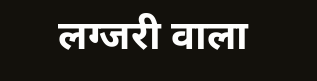लग्जरी वाला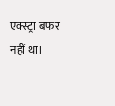एक्स्ट्रा बफर नहीं था।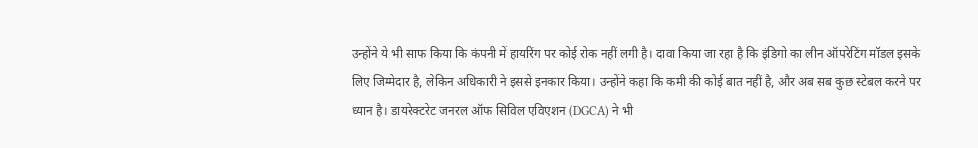उन्होंने ये भी साफ किया कि कंपनी में हायरिंग पर कोई रोक नहीं लगी है। दावा किया जा रहा है कि इंडिगो का लीन ऑपरेटिंग मॉडल इसके लिए जिम्मेदार है, लेकिन अधिकारी ने इससे इनकार किया। उन्होंने कहा कि कमी की कोई बात नहीं है, और अब सब कुछ स्टेबल करने पर ध्यान है। डायरेक्टरेट जनरल ऑफ सिविल एविएशन (DGCA) ने भी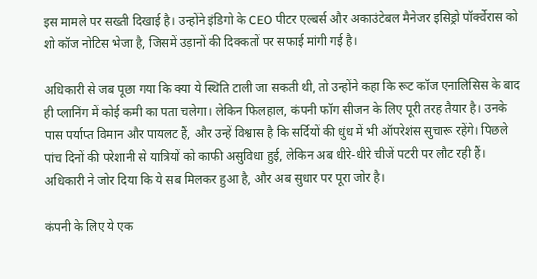इस मामले पर सख्ती दिखाई है। उन्होंने इंडिगो के CEO पीटर एल्बर्स और अकाउंटेबल मैनेजर इसिड्रो पॉर्क्वेरास को शो कॉज नोटिस भेजा है, जिसमें उड़ानों की दिक्कतों पर सफाई मांगी गई है।

अधिकारी से जब पूछा गया कि क्या ये स्थिति टाली जा सकती थी, तो उन्होंने कहा कि रूट कॉज एनालिसिस के बाद ही प्लानिंग में कोई कमी का पता चलेगा। लेकिन फिलहाल, कंपनी फॉग सीजन के लिए पूरी तरह तैयार है। उनके पास पर्याप्त विमान और पायलट हैं, और उन्हें विश्वास है कि सर्दियों की धुंध में भी ऑपरेशंस सुचारू रहेंगे। पिछले पांच दिनों की परेशानी से यात्रियों को काफी असुविधा हुई, लेकिन अब धीरे-धीरे चीजें पटरी पर लौट रही हैं। अधिकारी ने जोर दिया कि ये सब मिलकर हुआ है, और अब सुधार पर पूरा जोर है।

कंपनी के लिए ये एक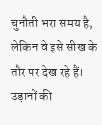चुनौती भरा समय है, लेकिन वे इसे सीख के तौर पर देख रहे हैं। उड़ानों की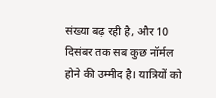संख्या बढ़ रही है, और 10 दिसंबर तक सब कुछ नॉर्मल होने की उम्मीद है। यात्रियों को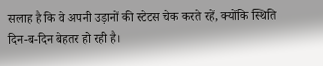सलाह है कि वे अपनी उड़ानों की स्टेटस चेक करते रहें, क्योंकि स्थिति दिन-ब-दिन बेहतर हो रही है।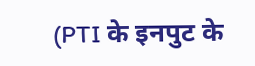(PTI के इनपुट के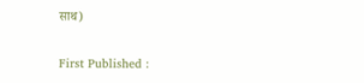साथ)

First Published :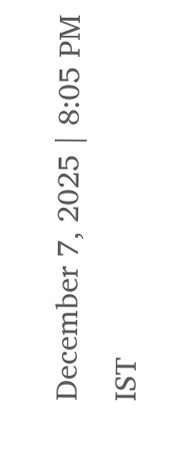December 7, 2025 | 8:05 PM IST